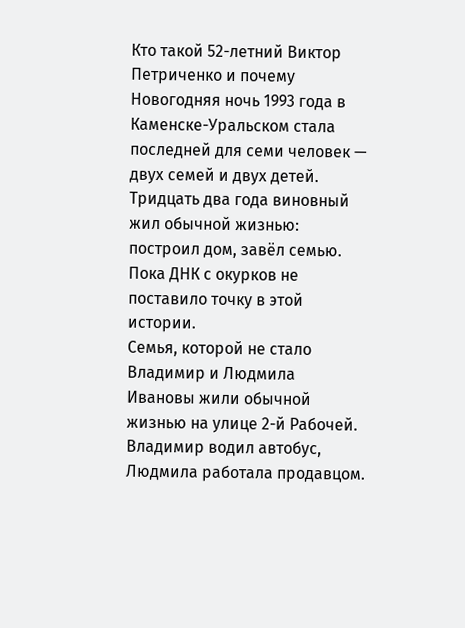Кто такой 52-летний Виктор Петриченко и почему Новогодняя ночь 1993 года в Каменске-Уральском стала последней для семи человек — двух семей и двух детей. Тридцать два года виновный жил обычной жизнью: построил дом, завёл семью. Пока ДНК с окурков не поставило точку в этой истории.
Семья, которой не стало
Владимир и Людмила Ивановы жили обычной жизнью на улице 2-й Рабочей. Владимир водил автобус, Людмила работала продавцом.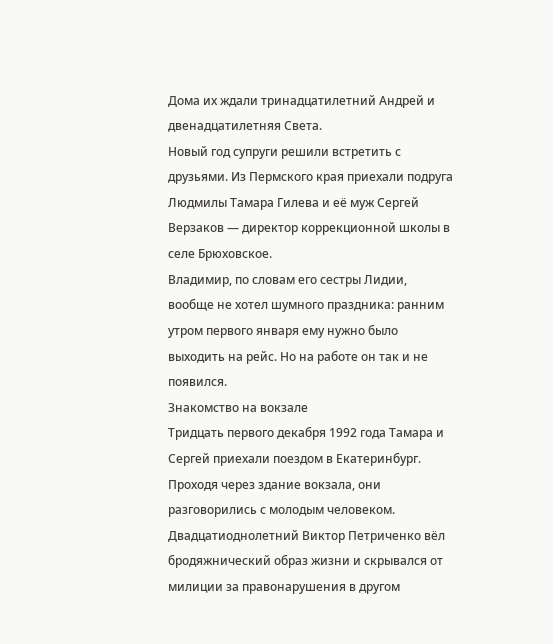Дома их ждали тринадцатилетний Андрей и двенадцатилетняя Света.
Новый год супруги решили встретить с друзьями. Из Пермского края приехали подруга Людмилы Тамара Гилева и её муж Сергей Верзаков — директор коррекционной школы в селе Брюховское.
Владимир, по словам его сестры Лидии, вообще не хотел шумного праздника: ранним утром первого января ему нужно было выходить на рейс. Но на работе он так и не появился.
Знакомство на вокзале
Тридцать первого декабря 1992 года Тамара и Сергей приехали поездом в Екатеринбург. Проходя через здание вокзала, они разговорились с молодым человеком.
Двадцатиоднолетний Виктор Петриченко вёл бродяжнический образ жизни и скрывался от милиции за правонарушения в другом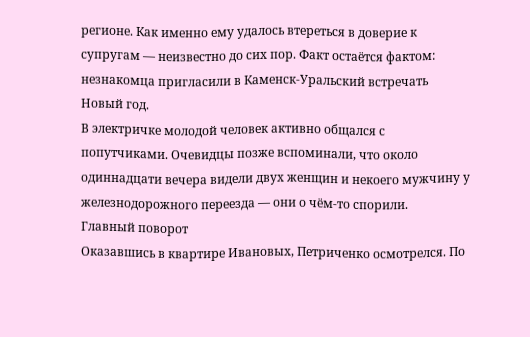регионе. Как именно ему удалось втереться в доверие к супругам — неизвестно до сих пор. Факт остаётся фактом: незнакомца пригласили в Каменск-Уральский встречать Новый год.
В электричке молодой человек активно общался с попутчиками. Очевидцы позже вспоминали, что около одиннадцати вечера видели двух женщин и некоего мужчину у железнодорожного переезда — они о чём-то спорили.
Главный поворот
Оказавшись в квартире Ивановых, Петриченко осмотрелся. По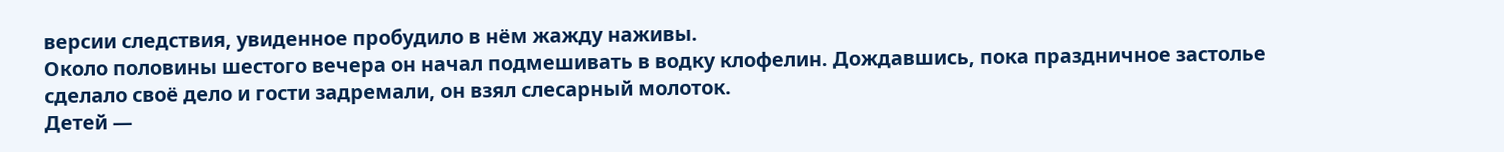версии следствия, увиденное пробудило в нём жажду наживы.
Около половины шестого вечера он начал подмешивать в водку клофелин. Дождавшись, пока праздничное застолье сделало своё дело и гости задремали, он взял слесарный молоток.
Детей —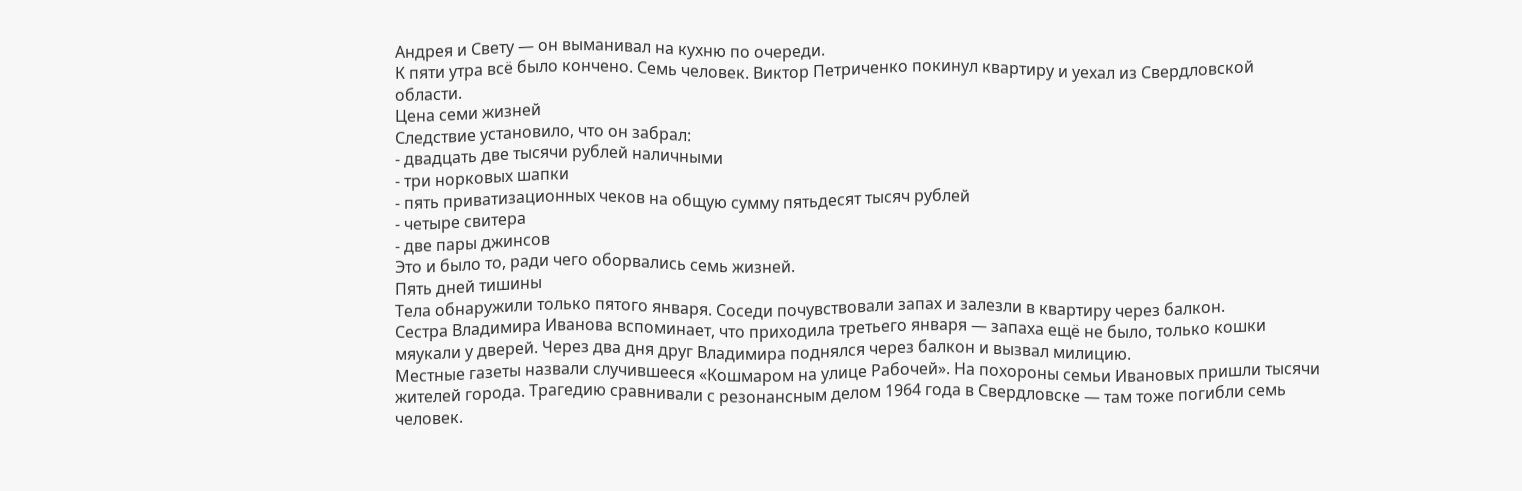Андрея и Свету — он выманивал на кухню по очереди.
К пяти утра всё было кончено. Семь человек. Виктор Петриченко покинул квартиру и уехал из Свердловской области.
Цена семи жизней
Следствие установило, что он забрал:
- двадцать две тысячи рублей наличными
- три норковых шапки
- пять приватизационных чеков на общую сумму пятьдесят тысяч рублей
- четыре свитера
- две пары джинсов
Это и было то, ради чего оборвались семь жизней.
Пять дней тишины
Тела обнаружили только пятого января. Соседи почувствовали запах и залезли в квартиру через балкон.
Сестра Владимира Иванова вспоминает, что приходила третьего января — запаха ещё не было, только кошки мяукали у дверей. Через два дня друг Владимира поднялся через балкон и вызвал милицию.
Местные газеты назвали случившееся «Кошмаром на улице Рабочей». На похороны семьи Ивановых пришли тысячи жителей города. Трагедию сравнивали с резонансным делом 1964 года в Свердловске — там тоже погибли семь человек.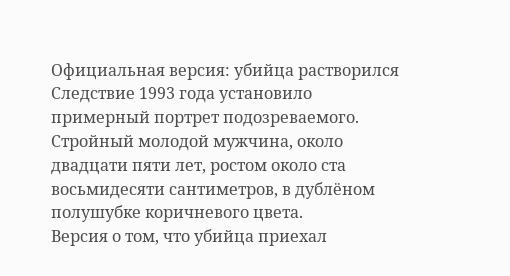Официальная версия: убийца растворился
Следствие 1993 года установило примерный портрет подозреваемого. Стройный молодой мужчина, около двадцати пяти лет, ростом около ста восьмидесяти сантиметров, в дублёном полушубке коричневого цвета.
Версия о том, что убийца приехал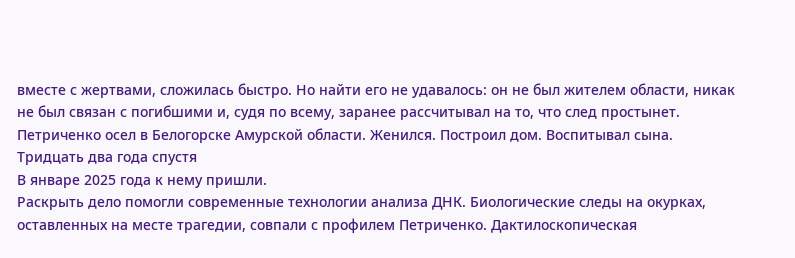вместе с жертвами, сложилась быстро. Но найти его не удавалось: он не был жителем области, никак не был связан с погибшими и, судя по всему, заранее рассчитывал на то, что след простынет.
Петриченко осел в Белогорске Амурской области. Женился. Построил дом. Воспитывал сына.
Тридцать два года спустя
В январе 2025 года к нему пришли.
Раскрыть дело помогли современные технологии анализа ДНК. Биологические следы на окурках, оставленных на месте трагедии, совпали с профилем Петриченко. Дактилоскопическая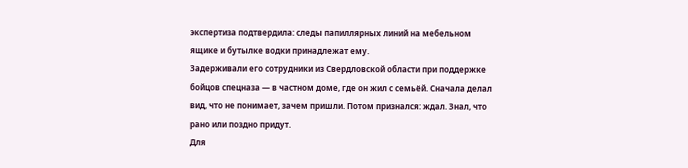экспертиза подтвердила: следы папиллярных линий на мебельном ящике и бутылке водки принадлежат ему.
Задерживали его сотрудники из Свердловской области при поддержке бойцов спецназа — в частном доме, где он жил с семьёй. Сначала делал вид, что не понимает, зачем пришли. Потом признался: ждал. Знал, что рано или поздно придут.
Для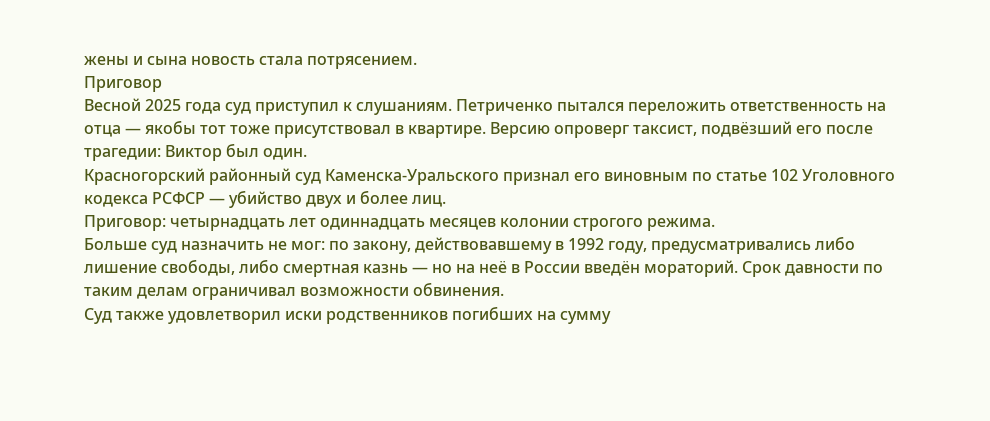жены и сына новость стала потрясением.
Приговор
Весной 2025 года суд приступил к слушаниям. Петриченко пытался переложить ответственность на отца — якобы тот тоже присутствовал в квартире. Версию опроверг таксист, подвёзший его после трагедии: Виктор был один.
Красногорский районный суд Каменска-Уральского признал его виновным по статье 102 Уголовного кодекса РСФСР — убийство двух и более лиц.
Приговор: четырнадцать лет одиннадцать месяцев колонии строгого режима.
Больше суд назначить не мог: по закону, действовавшему в 1992 году, предусматривались либо лишение свободы, либо смертная казнь — но на неё в России введён мораторий. Срок давности по таким делам ограничивал возможности обвинения.
Суд также удовлетворил иски родственников погибших на сумму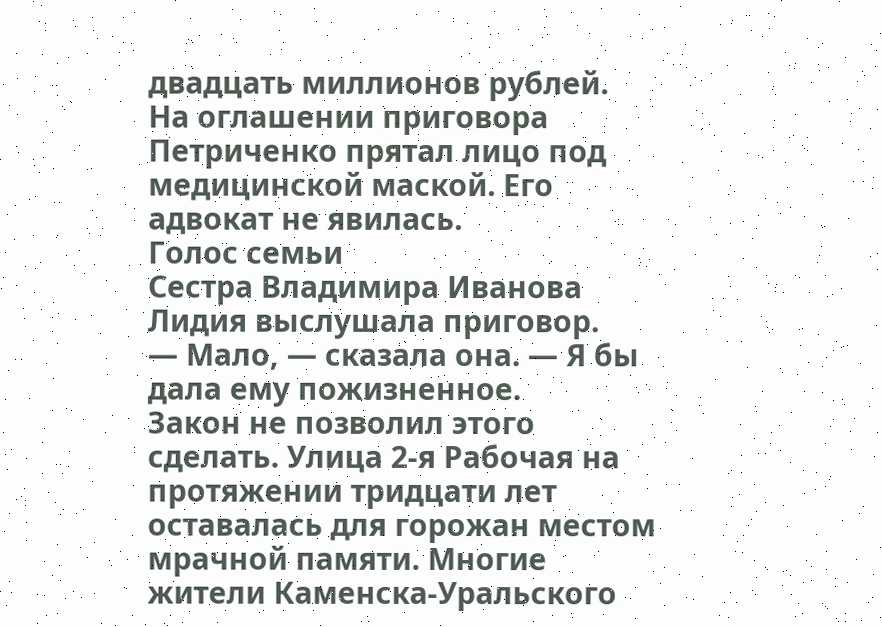двадцать миллионов рублей.
На оглашении приговора Петриченко прятал лицо под медицинской маской. Его адвокат не явилась.
Голос семьи
Сестра Владимира Иванова Лидия выслушала приговор.
— Мало, — сказала она. — Я бы дала ему пожизненное.
Закон не позволил этого сделать. Улица 2-я Рабочая на протяжении тридцати лет оставалась для горожан местом мрачной памяти. Многие жители Каменска-Уральского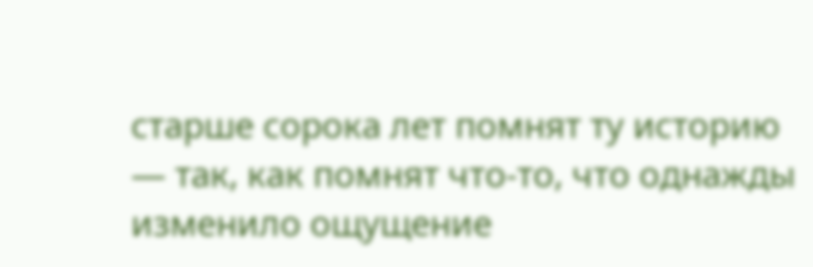старше сорока лет помнят ту историю — так, как помнят что-то, что однажды изменило ощущение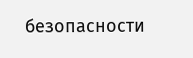безопасности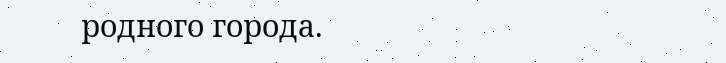родного города.